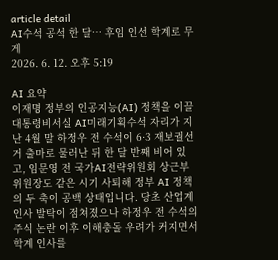article detail
AI수석 공석 한 달… 후임 인선 학계로 무게
2026. 6. 12. 오후 5:19

AI 요약
이재명 정부의 인공지능(AI) 정책을 이끌 대통령비서실 AI미래기획수석 자리가 지난 4월 말 하정우 전 수석이 6·3 재보궐선거 출마로 물러난 뒤 한 달 반째 비어 있고, 임문영 전 국가AI전략위원회 상근부위원장도 같은 시기 사퇴해 정부 AI 정책의 두 축이 공백 상태입니다. 당초 산업계 인사 발탁이 점쳐졌으나 하정우 전 수석의 주식 논란 이후 이해충돌 우려가 커지면서 학계 인사를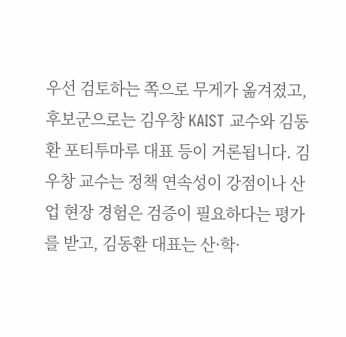우선 검토하는 쪽으로 무게가 옮겨졌고, 후보군으로는 김우창 KAIST 교수와 김동환 포티투마루 대표 등이 거론됩니다. 김우창 교수는 정책 연속성이 강점이나 산업 현장 경험은 검증이 필요하다는 평가를 받고, 김동환 대표는 산·학·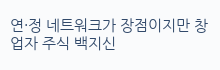연·정 네트워크가 장점이지만 창업자 주식 백지신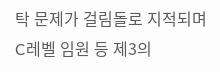탁 문제가 걸림돌로 지적되며 C레벨 임원 등 제3의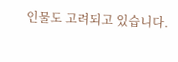인물도 고려되고 있습니다.